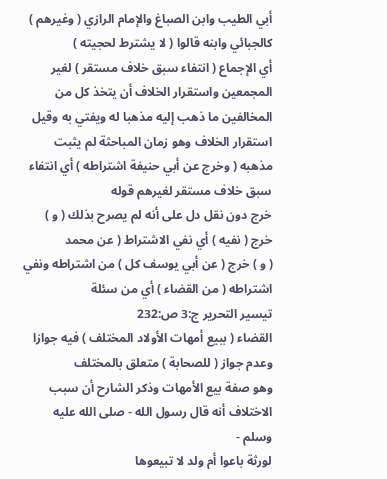أبي الطيب وابن الصباغ والإمام الرازي ( وغيرهم ) كالجبائي وابنه قالوا ( لا يشترط لحجيته )
أي الإجماع ( انتفاء سبق خلاف مستقر ) لغير المجمعين واستقرار الخلاف أن يتخذ كل من
المخالفين ما ذهب إليه مذهبا له ويفتي به وقيل استقرار الخلاف وهو زمان المباحثة لم يثبت
مذهبه ( وخرج عن أبي حنيفة اشتراطه ) أي انتفاء سبق خلاف مستقر لغيرهم قوله
خرج دون نقل دل على أنه لم يصرح بذلك ( و ) خرج ( نفيه ) أي نفي الاشتراط ( عن محمد
( و ) خرج ( عن أبي يوسف كل ) من اشتراطه ونفي اشتراطه ( من القضاء ) أي من سئلة
تيسير التحرير ج:3 ص:232
القضاء ( ببيع أمهات الأولاد المختلف ) فيه جوازا وعدم جواز ( للصحابة ) متعلق بالمختلف
وهو صفة بيع الأمهات وذكر الشارح أن سبب الاختلاف أنه قال رسول الله - صلى الله عليه وسلم -
لورثة باعوا أم ولد لا تبيعوها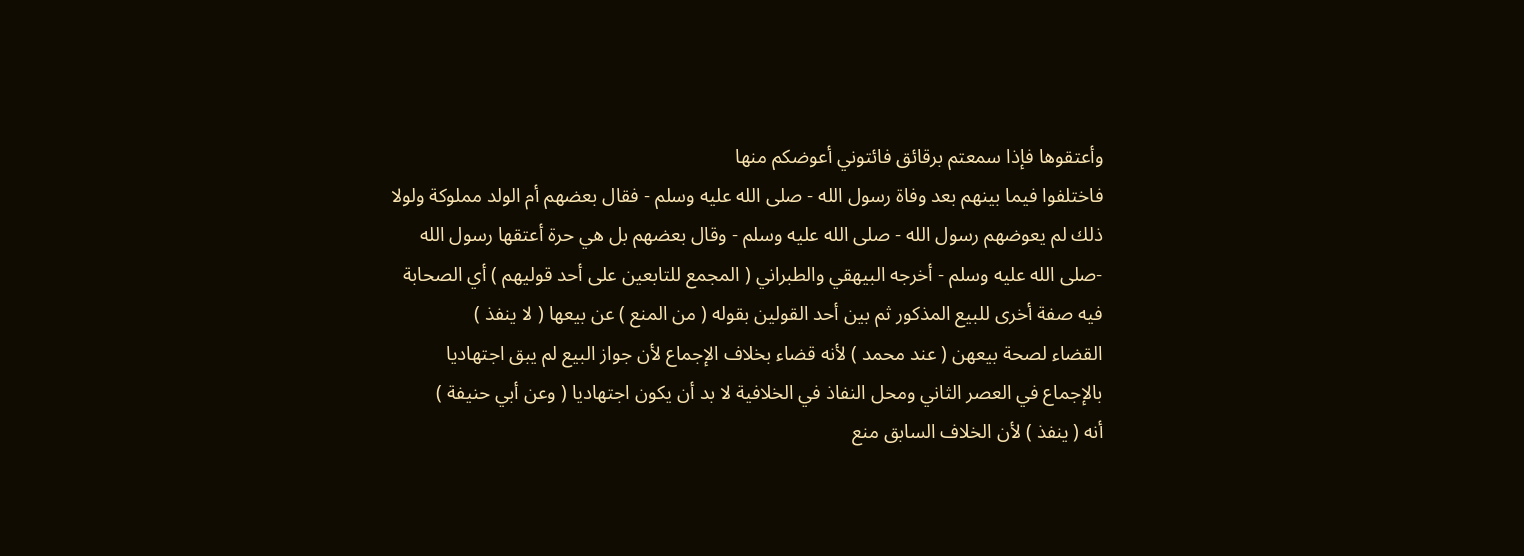وأعتقوها فإذا سمعتم برقائق فائتوني أعوضكم منها
فاختلفوا فيما بينهم بعد وفاة رسول الله - صلى الله عليه وسلم - فقال بعضهم أم الولد مملوكة ولولا
ذلك لم يعوضهم رسول الله - صلى الله عليه وسلم - وقال بعضهم بل هي حرة أعتقها رسول الله
-صلى الله عليه وسلم - أخرجه البيهقي والطبراني ( المجمع للتابعين على أحد قوليهم ) أي الصحابة
فيه صفة أخرى للبيع المذكور ثم بين أحد القولين بقوله ( من المنع ) عن بيعها ( لا ينفذ )
القضاء لصحة بيعهن ( عند محمد ) لأنه قضاء بخلاف الإجماع لأن جواز البيع لم يبق اجتهاديا
بالإجماع في العصر الثاني ومحل النفاذ في الخلافية لا بد أن يكون اجتهاديا ( وعن أبي حنيفة )
أنه ( ينفذ ) لأن الخلاف السابق منع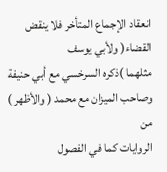انعقاد الإجماع المتأخر فلا ينقض القضاء( ولأبي يوسف
مثلهما )ذكره السرخسي مع أبي حنيفة وصاحب الميزان مع محمد ( والأظهر ) من
الروايات كما في الفصول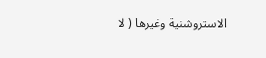الاستروشنية وغيرها ( لا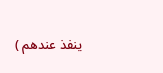ينفذ عندهم )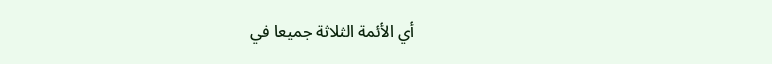أي الأئمة الثلاثة جميعا في